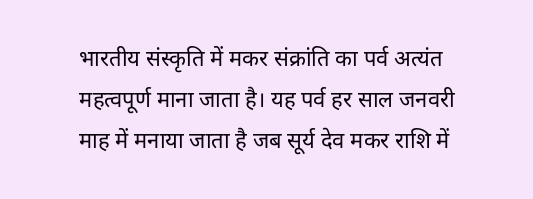भारतीय संस्कृति में मकर संक्रांति का पर्व अत्यंत महत्वपूर्ण माना जाता है। यह पर्व हर साल जनवरी माह में मनाया जाता है जब सूर्य देव मकर राशि में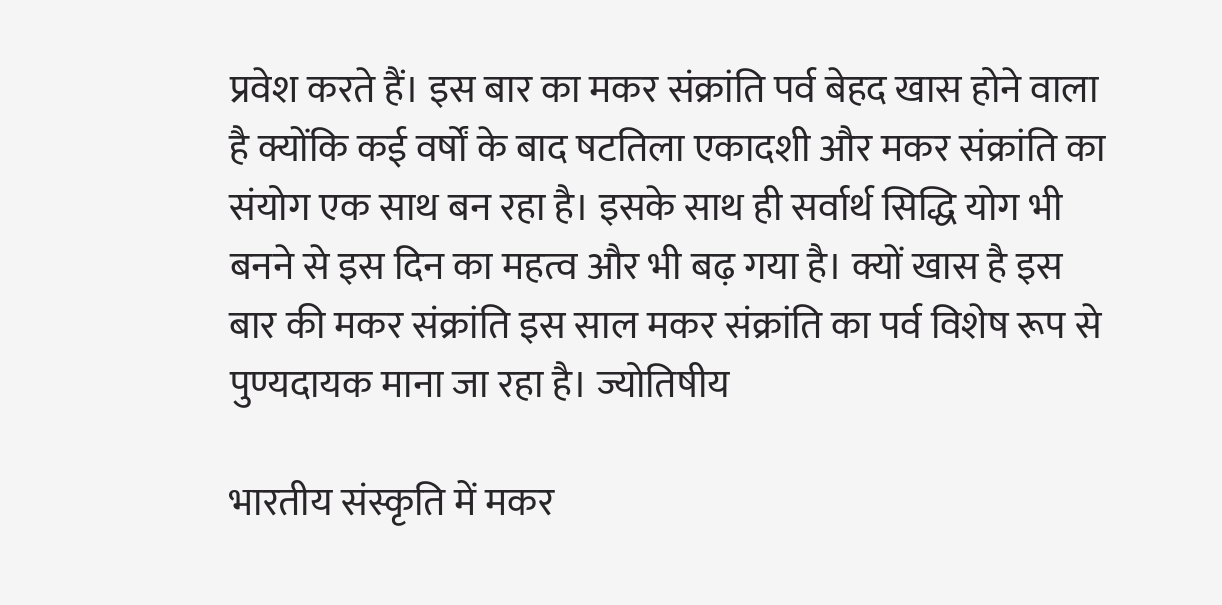प्रवेश करते हैं। इस बार का मकर संक्रांति पर्व बेहद खास होने वाला है क्योंकि कई वर्षों के बाद षटतिला एकादशी और मकर संक्रांति का संयोग एक साथ बन रहा है। इसके साथ ही सर्वार्थ सिद्धि योग भी बनने से इस दिन का महत्व और भी बढ़ गया है। क्यों खास है इस बार की मकर संक्रांति इस साल मकर संक्रांति का पर्व विशेष रूप से पुण्यदायक माना जा रहा है। ज्योतिषीय

भारतीय संस्कृति में मकर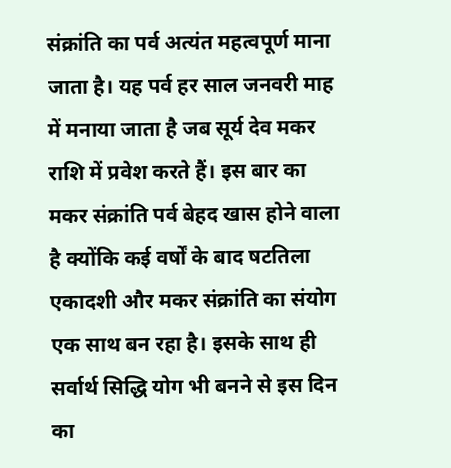संक्रांति का पर्व अत्यंत महत्वपूर्ण माना जाता है। यह पर्व हर साल जनवरी माह में मनाया जाता है जब सूर्य देव मकर राशि में प्रवेश करते हैं। इस बार का मकर संक्रांति पर्व बेहद खास होने वाला है क्योंकि कई वर्षों के बाद षटतिला एकादशी और मकर संक्रांति का संयोग एक साथ बन रहा है। इसके साथ ही सर्वार्थ सिद्धि योग भी बनने से इस दिन का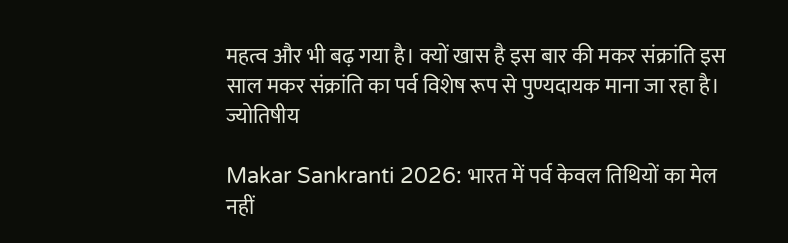महत्व और भी बढ़ गया है। क्यों खास है इस बार की मकर संक्रांति इस साल मकर संक्रांति का पर्व विशेष रूप से पुण्यदायक माना जा रहा है। ज्योतिषीय

Makar Sankranti 2026: भारत में पर्व केवल तिथियों का मेल नहीं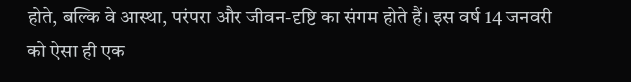होते, बल्कि वे आस्था, परंपरा और जीवन-दृष्टि का संगम होते हैं। इस वर्ष 14 जनवरी को ऐसा ही एक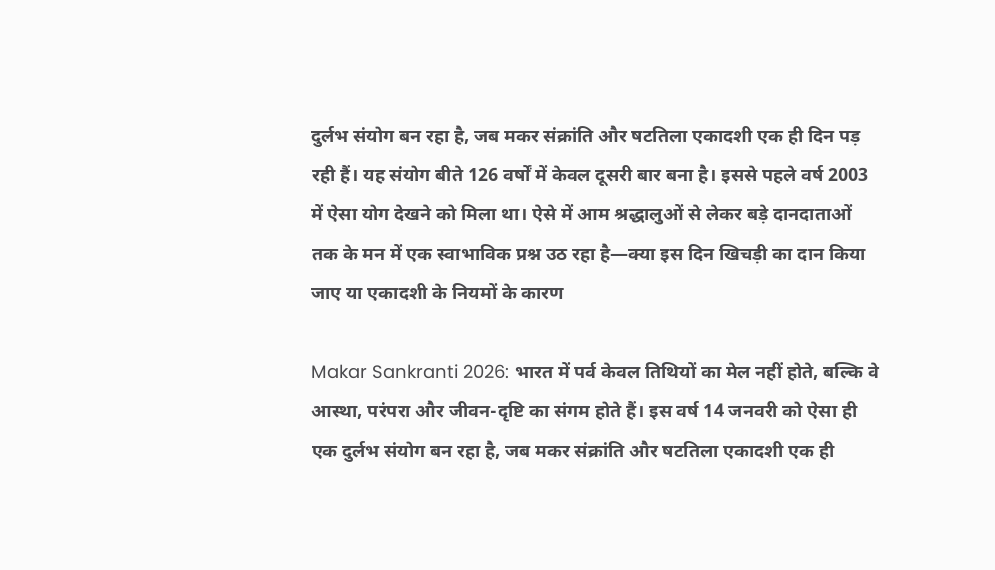दुर्लभ संयोग बन रहा है, जब मकर संक्रांति और षटतिला एकादशी एक ही दिन पड़ रही हैं। यह संयोग बीते 126 वर्षों में केवल दूसरी बार बना है। इससे पहले वर्ष 2003 में ऐसा योग देखने को मिला था। ऐसे में आम श्रद्धालुओं से लेकर बड़े दानदाताओं तक के मन में एक स्वाभाविक प्रश्न उठ रहा है—क्या इस दिन खिचड़ी का दान किया जाए या एकादशी के नियमों के कारण

Makar Sankranti 2026: भारत में पर्व केवल तिथियों का मेल नहीं होते, बल्कि वे आस्था, परंपरा और जीवन-दृष्टि का संगम होते हैं। इस वर्ष 14 जनवरी को ऐसा ही एक दुर्लभ संयोग बन रहा है, जब मकर संक्रांति और षटतिला एकादशी एक ही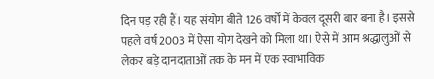दिन पड़ रही हैं। यह संयोग बीते 126 वर्षों में केवल दूसरी बार बना है। इससे पहले वर्ष 2003 में ऐसा योग देखने को मिला था। ऐसे में आम श्रद्धालुओं से लेकर बड़े दानदाताओं तक के मन में एक स्वाभाविक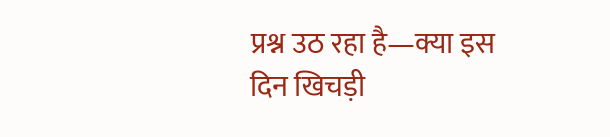प्रश्न उठ रहा है—क्या इस दिन खिचड़ी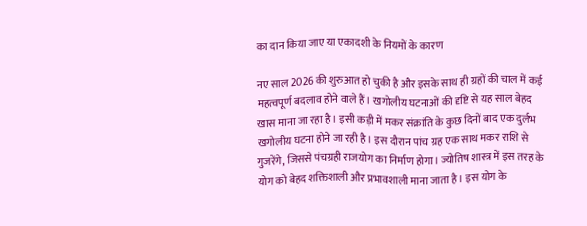का दान किया जाए या एकादशी के नियमों के कारण

नए साल 2026 की शुरुआत हो चुकी है और इसके साथ ही ग्रहों की चाल में कई महत्वपूर्ण बदलाव होने वाले हैं। खगोलीय घटनाओं की दृष्टि से यह साल बेहद खास माना जा रहा है। इसी कड़ी में मकर संक्रांति के कुछ दिनों बाद एक दुर्लभ खगोलीय घटना होने जा रही है। इस दौरान पांच ग्रह एक साथ मकर राशि से गुजरेंगे, जिससे पंचग्रही राजयोग का निर्माण होगा। ज्योतिष शास्त्र में इस तरह के योग को बेहद शक्तिशाली और प्रभावशाली माना जाता है। इस योग के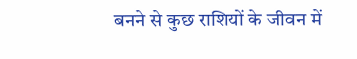बनने से कुछ राशियों के जीवन में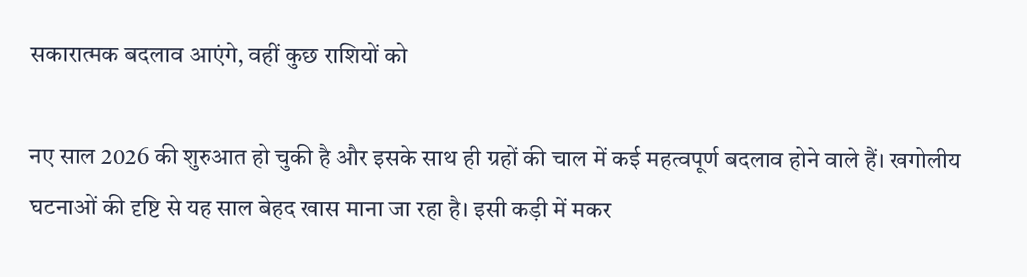सकारात्मक बदलाव आएंगे, वहीं कुछ राशियों को

नए साल 2026 की शुरुआत हो चुकी है और इसके साथ ही ग्रहों की चाल में कई महत्वपूर्ण बदलाव होने वाले हैं। खगोलीय घटनाओं की दृष्टि से यह साल बेहद खास माना जा रहा है। इसी कड़ी में मकर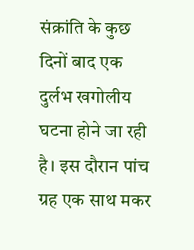संक्रांति के कुछ दिनों बाद एक दुर्लभ खगोलीय घटना होने जा रही है। इस दौरान पांच ग्रह एक साथ मकर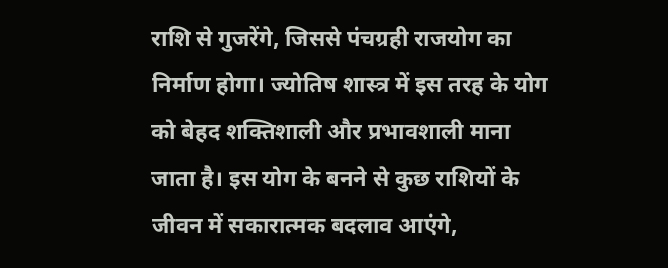राशि से गुजरेंगे, जिससे पंचग्रही राजयोग का निर्माण होगा। ज्योतिष शास्त्र में इस तरह के योग को बेहद शक्तिशाली और प्रभावशाली माना जाता है। इस योग के बनने से कुछ राशियों के जीवन में सकारात्मक बदलाव आएंगे,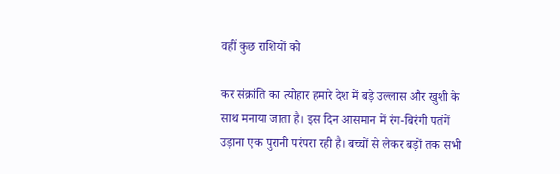वहीं कुछ राशियों को

कर संक्रांति का त्योहार हमारे देश में बड़े उल्लास और खुशी के साथ मनाया जाता है। इस दिन आसमान में रंग-बिरंगी पतंगें उड़ाना एक पुरानी परंपरा रही है। बच्चों से लेकर बड़ों तक सभी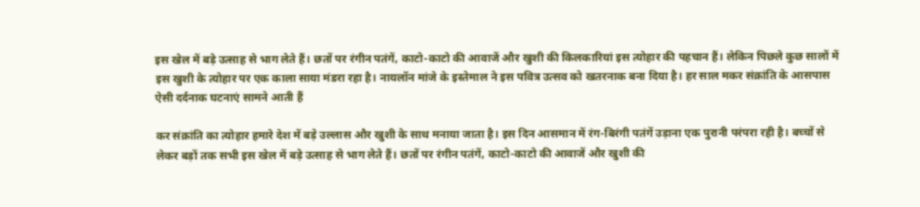इस खेल में बड़े उत्साह से भाग लेते हैं। छतों पर रंगीन पतंगें, काटो-काटो की आवाजें और खुशी की किलकारियां इस त्योहार की पहचान हैं। लेकिन पिछले कुछ सालों में इस खुशी के त्योहार पर एक काला साया मंडरा रहा है। नायलॉन मांजे के इस्तेमाल ने इस पवित्र उत्सव को खतरनाक बना दिया है। हर साल मकर संक्रांति के आसपास ऐसी दर्दनाक घटनाएं सामने आती हैं

कर संक्रांति का त्योहार हमारे देश में बड़े उल्लास और खुशी के साथ मनाया जाता है। इस दिन आसमान में रंग-बिरंगी पतंगें उड़ाना एक पुरानी परंपरा रही है। बच्चों से लेकर बड़ों तक सभी इस खेल में बड़े उत्साह से भाग लेते हैं। छतों पर रंगीन पतंगें, काटो-काटो की आवाजें और खुशी की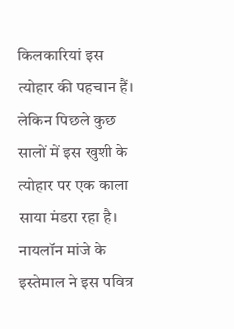किलकारियां इस त्योहार की पहचान हैं। लेकिन पिछले कुछ सालों में इस खुशी के त्योहार पर एक काला साया मंडरा रहा है। नायलॉन मांजे के इस्तेमाल ने इस पवित्र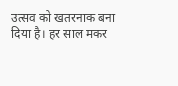उत्सव को खतरनाक बना दिया है। हर साल मकर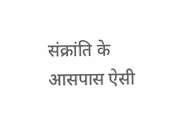संक्रांति के आसपास ऐसी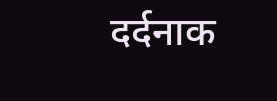दर्दनाक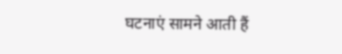घटनाएं सामने आती हैं